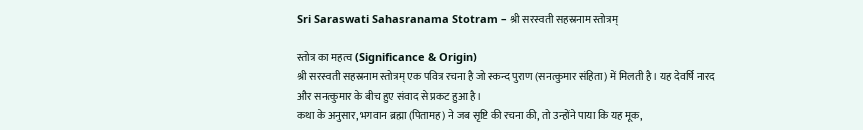Sri Saraswati Sahasranama Stotram – श्री सरस्वती सहस्रनाम स्तोत्रम्

स्तोत्र का महत्व (Significance & Origin)
श्री सरस्वती सहस्रनाम स्तोत्रम् एक पवित्र रचना है जो स्कन्द पुराण (सनत्कुमार संहिता) में मिलती है। यह देवर्षि नारद और सनत्कुमार के बीच हुए संवाद से प्रकट हुआ है।
कथा के अनुसार, भगवान ब्रह्मा (पितामह) ने जब सृष्टि की रचना की, तो उन्होंने पाया कि यह मूक,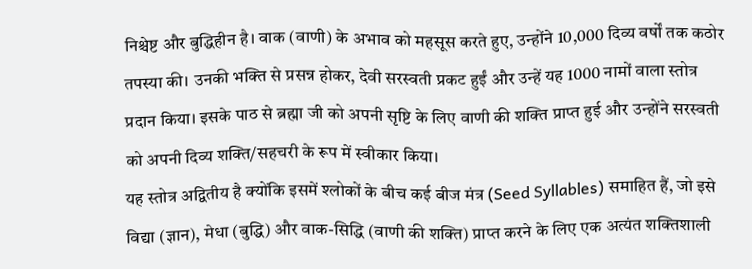निश्चेष्ट और बुद्धिहीन है। वाक (वाणी) के अभाव को महसूस करते हुए, उन्होंने 10,000 दिव्य वर्षों तक कठोर तपस्या की। उनकी भक्ति से प्रसन्न होकर, देवी सरस्वती प्रकट हुईं और उन्हें यह 1000 नामों वाला स्तोत्र प्रदान किया। इसके पाठ से ब्रह्मा जी को अपनी सृष्टि के लिए वाणी की शक्ति प्राप्त हुई और उन्होंने सरस्वती को अपनी दिव्य शक्ति/सहचरी के रूप में स्वीकार किया।
यह स्तोत्र अद्वितीय है क्योंकि इसमें श्लोकों के बीच कई बीज मंत्र (Seed Syllables) समाहित हैं, जो इसे विद्या (ज्ञान), मेधा (बुद्धि) और वाक-सिद्धि (वाणी की शक्ति) प्राप्त करने के लिए एक अत्यंत शक्तिशाली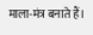माला-मंत्र बनाते हैं।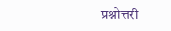प्रश्नोत्तरी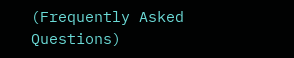(Frequently Asked Questions)